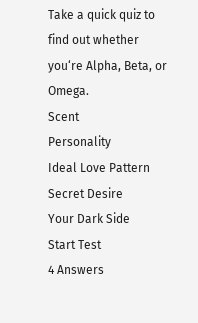Take a quick quiz to find out whether you‘re Alpha, Beta, or Omega.
Scent
Personality
Ideal Love Pattern
Secret Desire
Your Dark Side
Start Test
4 Answers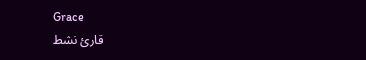Grace
قارئ نشط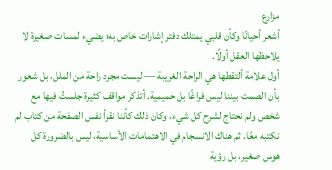مزارع
أشعر أحيانًا وكأن قلبي يمتلك دفتر إشارات خاص به؛ يضيء لمسات صغيرة لا يلاحظها العقل أولًا.
أول علامة ألتقطها هي الراحة الغريبة — ليست مجرد راحة من الملل، بل شعور بأن الصمت بيننا ليس فراغًا بل حميمية. أتذكر مواقف كثيرة جلستُ فيها مع شخص ولم نحتاج لشرح كل شيء، وكان ذلك كأننا نقرأ نفس الصفحة من كتاب لم نكتبه معًا. ثم هناك الانسجام في الاهتمامات الأساسية، ليس بالضرورة كل هوس صغير، بل رؤية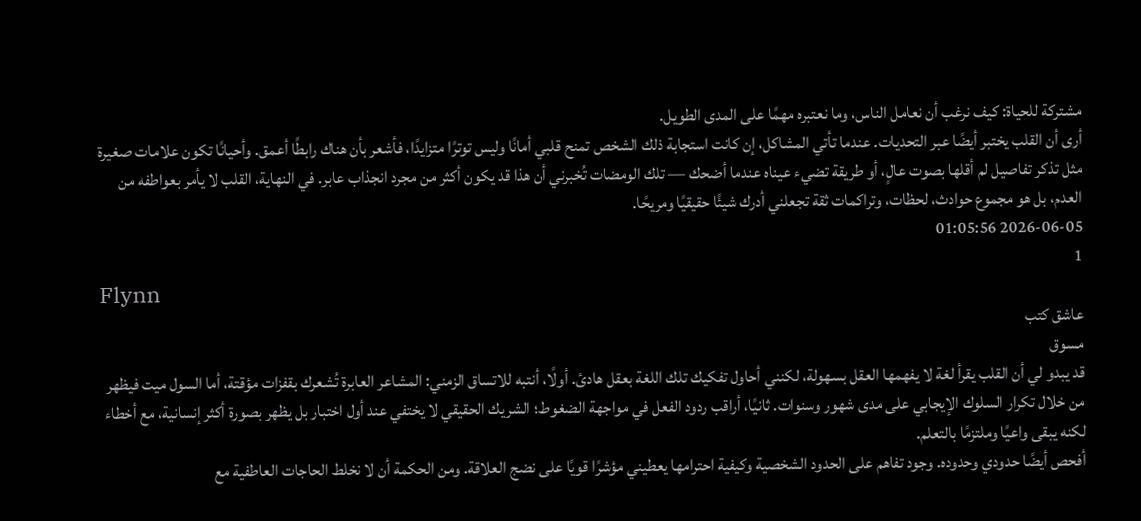مشتركة للحياة: كيف نرغب أن نعامل الناس، وما نعتبره مهمًا على المدى الطويل.
أرى أن القلب يختبر أيضًا عبر التحديات. عندما تأتي المشاكل، إن كانت استجابة ذلك الشخص تمنح قلبي أمانًا وليس توترًا متزايدًا، فأشعر بأن هناك رابطًا أعمق. وأحيانًا تكون علامات صغيرة مثل تذكر تفاصيل لم أقلها بصوت عالٍ، أو طريقة تضيء عيناه عندما أضحك — تلك الومضات تُخبرني أن هذا قد يكون أكثر من مجرد انجذاب عابر. في النهاية، القلب لا يأمر بعواطفه من العدم، بل هو مجموع حوادث، لحظات، وتراكمات ثقة تجعلني أدرك شيئًا حقيقيًا ومريحًا.
2026-06-05 01:05:56
1
Flynn
عاشق كتب
مسوق
قد يبدو لي أن القلب يقرأ لغة لا يفهمها العقل بسهولة، لكنني أحاول تفكيك تلك اللغة بعقل هادئ. أولًا، أنتبه للاتساق الزمني: المشاعر العابرة تُشعرك بقفزات مؤقتة، أما السول ميت فيظهر من خلال تكرار السلوك الإيجابي على مدى شهور وسنوات. ثانيًا، أراقب ردود الفعل في مواجهة الضغوط؛ الشريك الحقيقي لا يختفي عند أول اختبار بل يظهر بصورة أكثر إنسانية، مع أخطاء لكنه يبقى واعيًا وملتزمًا بالتعلم.
أفحص أيضًا حدودي وحدوده. وجود تفاهم على الحدود الشخصية وكيفية احترامها يعطيني مؤشرًا قويًا على نضج العلاقة. ومن الحكمة أن لا نخلط الحاجات العاطفية مع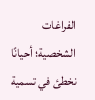الفراغات الشخصية؛ أحيانًا نخطئ في تسمية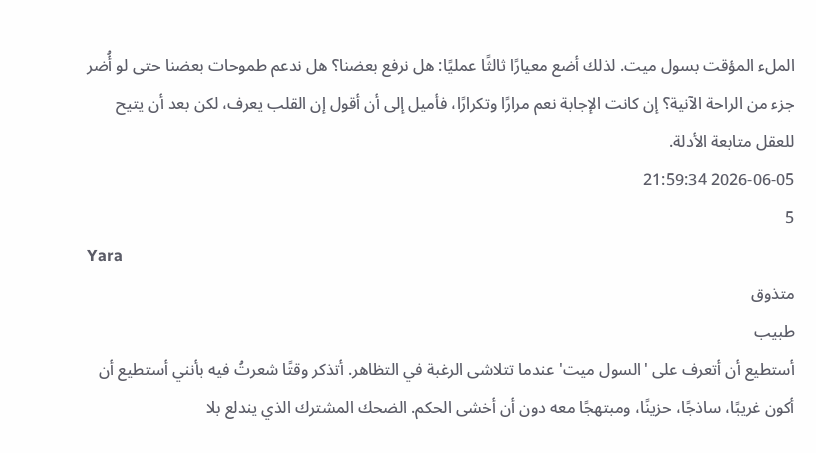الملء المؤقت بسول ميت. لذلك أضع معيارًا ثالثًا عمليًا: هل نرفع بعضنا؟ هل ندعم طموحات بعضنا حتى لو أُضر جزء من الراحة الآنية؟ إن كانت الإجابة نعم مرارًا وتكرارًا، فأميل إلى أن أقول إن القلب يعرف، لكن بعد أن يتيح للعقل متابعة الأدلة.
2026-06-05 21:59:34
5
Yara
متذوق
طبيب
أستطيع أن أتعرف على 'السول ميت' عندما تتلاشى الرغبة في التظاهر. أتذكر وقتًا شعرتُ فيه بأنني أستطيع أن أكون غريبًا، ساذجًا، حزينًا، ومبتهجًا معه دون أن أخشى الحكم. الضحك المشترك الذي يندلع بلا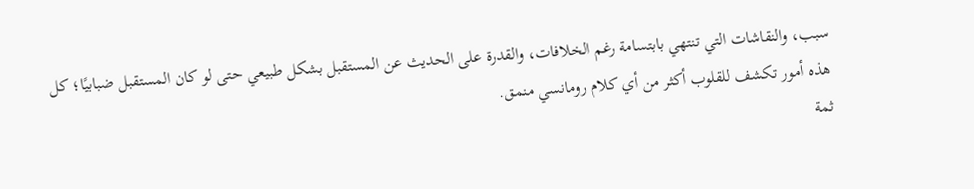سبب، والنقاشات التي تنتهي بابتسامة رغم الخلافات، والقدرة على الحديث عن المستقبل بشكل طبيعي حتى لو كان المستقبل ضبابيًا؛ كل هذه أمور تكشف للقلوب أكثر من أي كلام رومانسي منمق.
ثمة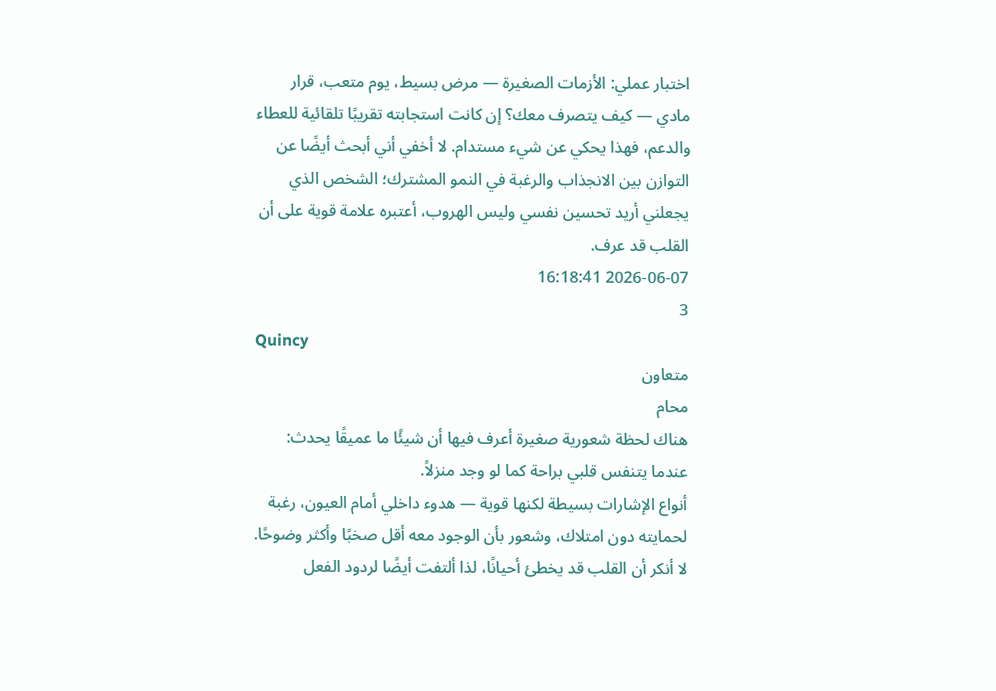اختبار عملي: الأزمات الصغيرة — مرض بسيط، يوم متعب، قرار مادي — كيف يتصرف معك؟ إن كانت استجابته تقريبًا تلقائية للعطاء والدعم، فهذا يحكي عن شيء مستدام. لا أخفي أني أبحث أيضًا عن التوازن بين الانجذاب والرغبة في النمو المشترك؛ الشخص الذي يجعلني أريد تحسين نفسي وليس الهروب، أعتبره علامة قوية على أن القلب قد عرف.
2026-06-07 16:18:41
3
Quincy
متعاون
محام
هناك لحظة شعورية صغيرة أعرف فيها أن شيئًا ما عميقًا يحدث: عندما يتنفس قلبي براحة كما لو وجد منزلاً.
أنواع الإشارات بسيطة لكنها قوية — هدوء داخلي أمام العيون، رغبة لحمايته دون امتلاك، وشعور بأن الوجود معه أقل صخبًا وأكثر وضوحًا. لا أنكر أن القلب قد يخطئ أحيانًا، لذا ألتفت أيضًا لردود الفعل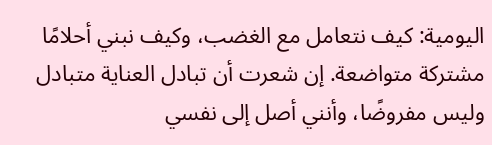اليومية: كيف نتعامل مع الغضب، وكيف نبني أحلامًا مشتركة متواضعة. إن شعرت أن تبادل العناية متبادل وليس مفروضًا، وأنني أصل إلى نفسي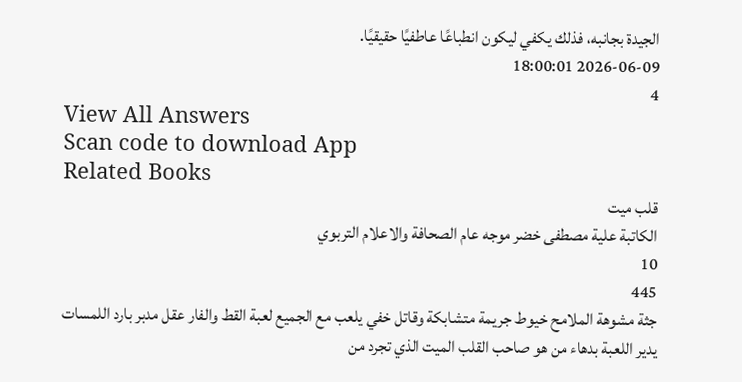الجيدة بجانبه، فذلك يكفي ليكون انطباعًا عاطفيًا حقيقيًا.
2026-06-09 18:00:01
4
View All Answers
Scan code to download App
Related Books
قلب ميت
الكاتبة علية مصطفى خضر موجه عام الصحافة والاعلام التربوي
10
445
جثة مشوهة الملامح خيوط جريمة متشابكة وقاتل خفي يلعب مع الجميع لعبة القط والفار عقل مدبر بارد اللمسات يدير اللعبة بدهاء من هو صاحب القلب الميت الذي تجرد من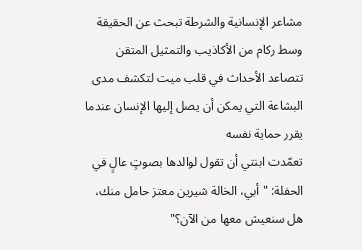مشاعر الإنسانية والشرطة تبحث عن الحقيقة وسط ركام من الأكاذيب والتمثيل المتقن تتصاعد الأحداث في قلب ميت لتكشف مدى البشاعة التي يمكن أن يصل إليها الإنسان عندما يقرر حماية نفسه
تعمّدت ابنتي أن تقول لوالدها بصوتٍ عالٍ في الحفلة: "أبي، الخالة شيرين معتز حامل منك، هل سنعيش معها من الآن؟"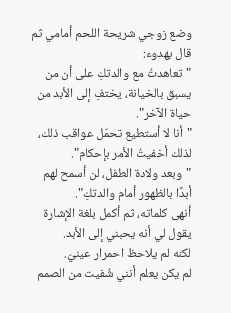وضع زوجي شريحة اللحم أمامي ثم قال بهدوء:
"تعاهدتُ مع والدتكِ على أن من يسبق بالخيانة، يختفِ إلى الأبد من حياة الآخر".
"أنا لا أستطيع تحمّل عواقب ذلك، لذلك أخفيتُ الأمر بإحكام".
"وبعد ولادة الطفل، لن أسمح لهم أبدًا بالظهور أمام والدتكِ".
أنهى كلماته، ثم أكمل بلغة الإشارة يقول لي أنه يحبني إلى الأبد.
لكنه لم يلاحظ احمرار عينيّ.
لم يكن يعلم أنني شُفيت من الصمم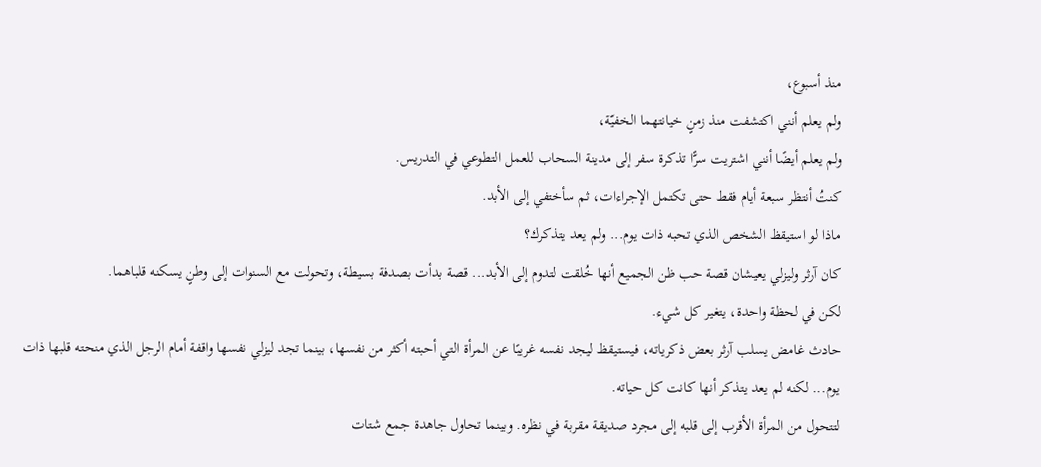منذ أسبوع،
ولم يعلم أنني اكتشفت منذ زمنٍ خيانتهما الخفيّة،
ولم يعلم أيضًا أنني اشتريت سرًّا تذكرة سفر إلى مدينة السحاب للعمل التطوعي في التدريس.
كنتُ أنتظر سبعة أيام فقط حتى تكتمل الإجراءات، ثم سأختفي إلى الأبد.
ماذا لو استيقظ الشخص الذي تحبه ذات يوم... ولم يعد يتذكرك؟
كان آرثر وليزلي يعيشان قصة حب ظن الجميع أنها خُلقت لتدوم إلى الأبد... قصة بدأت بصدفة بسيطة، وتحولت مع السنوات إلى وطنٍ يسكنه قلباهما.
لكن في لحظة واحدة، يتغير كل شيء.
حادث غامض يسلب آرثر بعض ذكرياته، فيستيقظ ليجد نفسه غريبًا عن المرأة التي أحبته أكثر من نفسها، بينما تجد ليزلي نفسها واقفة أمام الرجل الذي منحته قلبها ذات يوم... لكنه لم يعد يتذكر أنها كانت كل حياته.
لتتحول من المرأة الأقرب إلى قلبه إلى مجرد صديقة مقربة في نظره. وبينما تحاول جاهدة جمع شتات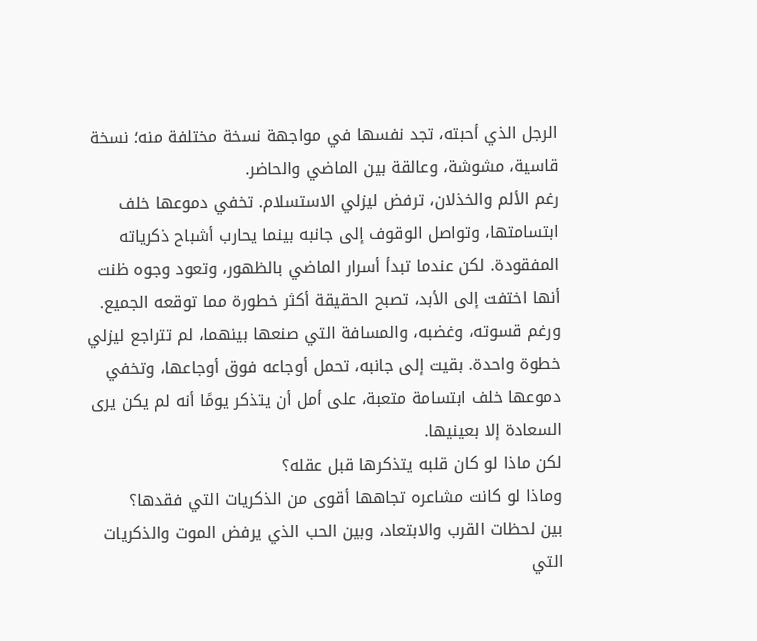الرجل الذي أحبته، تجد نفسها في مواجهة نسخة مختلفة منه؛ نسخة قاسية، مشوشة، وعالقة بين الماضي والحاضر.
رغم الألم والخذلان، ترفض ليزلي الاستسلام. تخفي دموعها خلف ابتسامتها، وتواصل الوقوف إلى جانبه بينما يحارب أشباح ذكرياته المفقودة. لكن عندما تبدأ أسرار الماضي بالظهور، وتعود وجوه ظنت أنها اختفت إلى الأبد، تصبح الحقيقة أكثر خطورة مما توقعه الجميع.
ورغم قسوته، وغضبه، والمسافة التي صنعها بينهما، لم تتراجع ليزلي خطوة واحدة. بقيت إلى جانبه، تحمل أوجاعه فوق أوجاعها، وتخفي دموعها خلف ابتسامة متعبة، على أمل أن يتذكر يومًا أنه لم يكن يرى السعادة إلا بعينيها.
لكن ماذا لو كان قلبه يتذكرها قبل عقله؟
وماذا لو كانت مشاعره تجاهها أقوى من الذكريات التي فقدها؟
بين لحظات القرب والابتعاد، وبين الحب الذي يرفض الموت والذكريات التي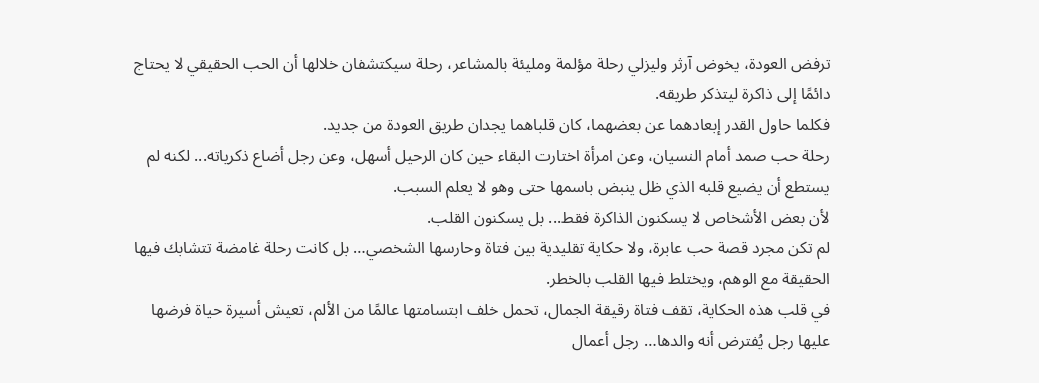ترفض العودة، يخوض آرثر وليزلي رحلة مؤلمة ومليئة بالمشاعر، رحلة سيكتشفان خلالها أن الحب الحقيقي لا يحتاج دائمًا إلى ذاكرة ليتذكر طريقه.
فكلما حاول القدر إبعادهما عن بعضهما، كان قلباهما يجدان طريق العودة من جديد.
رحلة حب صمد أمام النسيان، وعن امرأة اختارت البقاء حين كان الرحيل أسهل، وعن رجل أضاع ذكرياته... لكنه لم يستطع أن يضيع قلبه الذي ظل ينبض باسمها حتى وهو لا يعلم السبب.
لأن بعض الأشخاص لا يسكنون الذاكرة فقط... بل يسكنون القلب.
لم تكن مجرد قصة حب عابرة، ولا حكاية تقليدية بين فتاة وحارسها الشخصي… بل كانت رحلة غامضة تتشابك فيها الحقيقة مع الوهم، ويختلط فيها القلب بالخطر.
في قلب هذه الحكاية، تقف فتاة رقيقة الجمال، تحمل خلف ابتسامتها عالمًا من الألم، تعيش أسيرة حياة فرضها عليها رجل يُفترض أنه والدها… رجل أعمال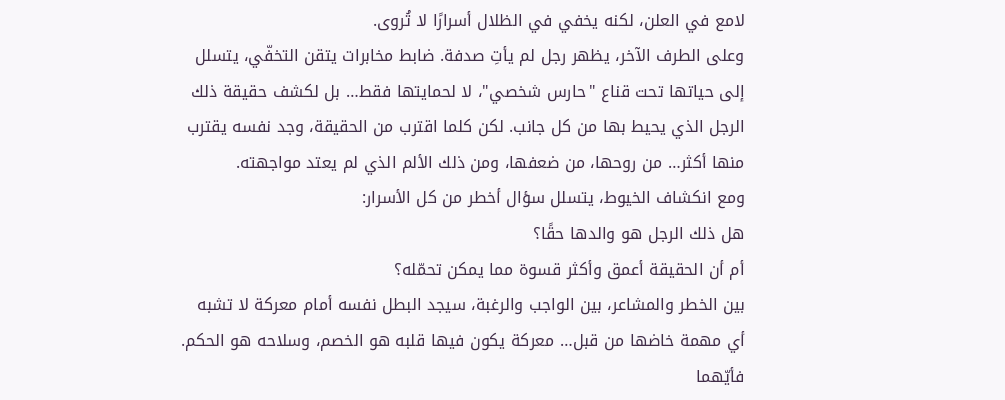لامع في العلن، لكنه يخفي في الظلال أسرارًا لا تُروى.
وعلى الطرف الآخر، يظهر رجل لم يأتِ صدفة. ضابط مخابرات يتقن التخفّي، يتسلل إلى حياتها تحت قناع "حارس شخصي"، لا لحمايتها فقط… بل لكشف حقيقة ذلك الرجل الذي يحيط بها من كل جانب. لكن كلما اقترب من الحقيقة، وجد نفسه يقترب منها أكثر… من روحها، من ضعفها، ومن ذلك الألم الذي لم يعتد مواجهته.
ومع انكشاف الخيوط، يتسلل سؤال أخطر من كل الأسرار:
هل ذلك الرجل هو والدها حقًا؟
أم أن الحقيقة أعمق وأكثر قسوة مما يمكن تحمّله؟
بين الخطر والمشاعر، بين الواجب والرغبة، سيجد البطل نفسه أمام معركة لا تشبه أي مهمة خاضها من قبل… معركة يكون فيها قلبه هو الخصم، وسلاحه هو الحكم.
فأيّهما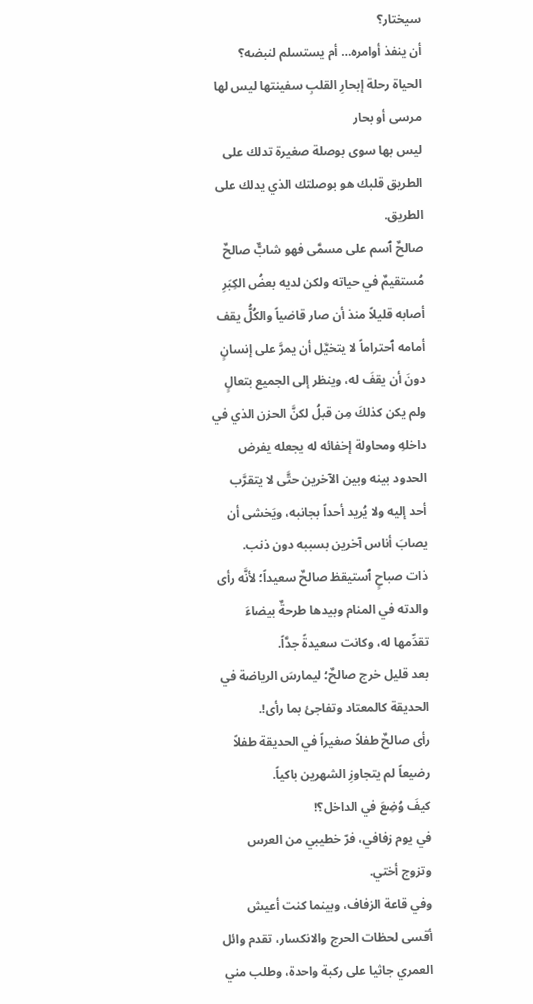سيختار؟
أن ينفذ أوامره… أم يستسلم لنبضه؟
الحياة رحلة إبحارِ القلبِ سفينتها ليس لها مرسى أو بحار
ليس بها سوى بوصلة صغيرة تدلك على الطريق قلبك هو بوصلتك الذي يدلك على الطريق.
صالحٌ ٱسم على مسمَّى فهو شابٌّ صالحٌ مُستقيمٌ في حياته ولكن لديه بعضُ الكِبَرِ أصابه قليلاً منذ أن صار قاضياً والكُلُّ يقف أمامه ٱحتراماً لا يتخيَّل أن يمرَّ على إنسانٍ دونَ أن يقفَ له، وينظر إلى الجميع بتعالٍ ولم يكن كذلكَ مِن قبلُ لكنَّ الحزن الذي في داخلهِ ومحاولة إخفائه له يجعله يفرض الحدود بينه وبين الآخرين حتَّى لا يتقرَّب أحد إليه ولا يُريد أحداً بجانبه، ويَخشى أن يصابَ أناس آخرين بسببه دون ذنب.
ذات صباحٍ ٱستيقظ صالحٌ سعيداً؛ لأنَّه رأى والدته في المنام وبيدها طرحةٌ بيضاءَ تقدِّمها له، وكانت سعيدةً جدَّاً.
بعد قليل خرج صالحٌ؛ ليمارسَ الرياضة في الحديقة كالمعتاد وتفاجئ بما رأى!.
رأى صالحٌ طفلاً صغيراً في الحديقة طفلاً رضيعاً لم يتجاوزِ الشهرين باكياً.
كيفَ وُضِعَ في الداخل؟!
في يوم زفافي، فرّ خطيبي من العرس وتزوج أختي.
وفي قاعة الزفاف، وبينما كنت أعيش أقسى لحظات الحرج والانكسار، تقدم وائل العمري جاثيا على ركبة واحدة، وطلب مني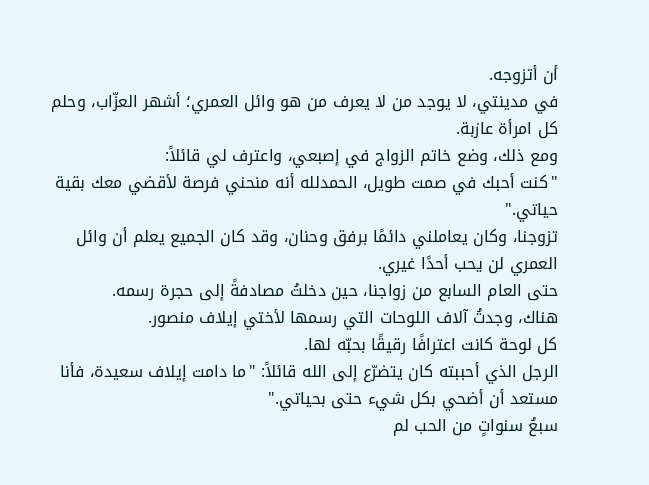أن أتزوجه.
في مدينتي، لا يوجد من لا يعرف من هو وائل العمري؛ أشهر العزّاب، وحلم كل امرأة عازبة.
ومع ذلك، وضع خاتم الزواج في إصبعي، واعترف لي قائلاً:
"كنت أحبك في صمت طويل، الحمدلله أنه منحني فرصة لأقضي معك بقية حياتي."
تزوجنا، وكان يعاملني دائمًا برفق وحنان، وقد كان الجميع يعلم أن وائل العمري لن يحب أحدًا غيري.
حتى العام السابع من زواجنا، حين دخلتُ مصادفةً إلى حجرة رسمه.
هناك، وجدتُ آلاف اللوحات التي رسمها لأختي إيلاف منصور.
كل لوحة كانت اعترافًا رقيقًا بحبّه لها.
الرجل الذي أحببته كان يتضرّع إلى الله قائلاً: "ما دامت إيلاف سعيدة، فأنا مستعد أن أضحي بكل شيء حتى بحياتي."
سبعُ سنواتٍ من الحب لم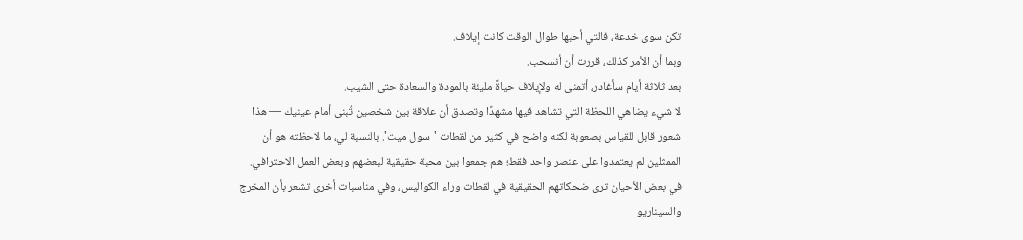تكن سوى خدعة، فالتي أحبها طوال الوقت كانت إيلاف.
وبما أن الأمر كذلك، قررت أن أنسحب.
بعد ثلاثة أيام سأغادر، أتمنى له ولإيلاف حياةً مليئة بالمودة والسعادة حتى الشيب.
لا شيء يضاهي اللحظة التي تشاهد فيها مشهدًا وتصدق أن علاقة بين شخصين تُبنى أمام عينيك — هذا شعور قابل للقياس بصعوبة لكنه واضح في كثير من لقطات 'سول ميت'. بالنسبة لي، ما لاحظته هو أن الممثلين لم يعتمدوا على عنصر واحد فقط؛ هم جمعوا بين محبة حقيقية لبعضهم وبعض العمل الاحترافي. في بعض الأحيان ترى ضحكاتهم الحقيقية في لقطات وراء الكواليس، وفي مناسبات أخرى تشعر بأن المخرج والسيناريو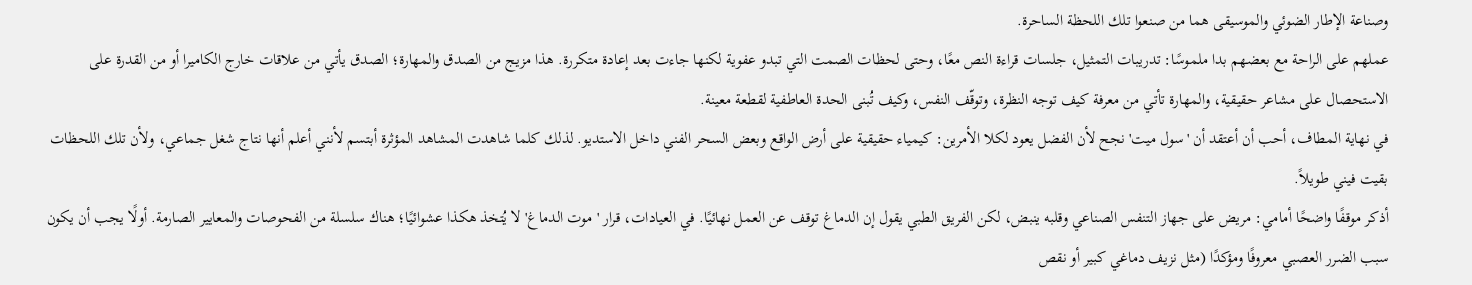وصناعة الإطار الضوئي والموسيقى هما من صنعوا تلك اللحظة الساحرة.
عملهم على الراحة مع بعضهم بدا ملموسًا: تدريبات التمثيل، جلسات قراءة النص معًا، وحتى لحظات الصمت التي تبدو عفوية لكنها جاءت بعد إعادة متكررة. هذا مزيج من الصدق والمهارة؛ الصدق يأتي من علاقات خارج الكاميرا أو من القدرة على الاستحصال على مشاعر حقيقية، والمهارة تأتي من معرفة كيف توجه النظرة، وتوقّف النفس، وكيف تُبنى الحدة العاطفية لقطعة معينة.
في نهاية المطاف، أحب أن أعتقد أن 'سول ميت' نجح لأن الفضل يعود لكلا الأمرين: كيمياء حقيقية على أرض الواقع وبعض السحر الفني داخل الاستديو. لذلك كلما شاهدت المشاهد المؤثرة أبتسم لأنني أعلم أنها نتاج شغل جماعي، ولأن تلك اللحظات بقيت فيني طويلاً.
أذكر موقفًا واضحًا أمامي: مريض على جهاز التنفس الصناعي وقلبه ينبض، لكن الفريق الطبي يقول إن الدماغ توقف عن العمل نهائيًا. في العيادات، قرار 'موت الدماغ' لا يُتخذ هكذا عشوائيًا؛ هناك سلسلة من الفحوصات والمعايير الصارمة. أولًا يجب أن يكون سبب الضرر العصبي معروفًا ومؤكدًا (مثل نزيف دماغي كبير أو نقص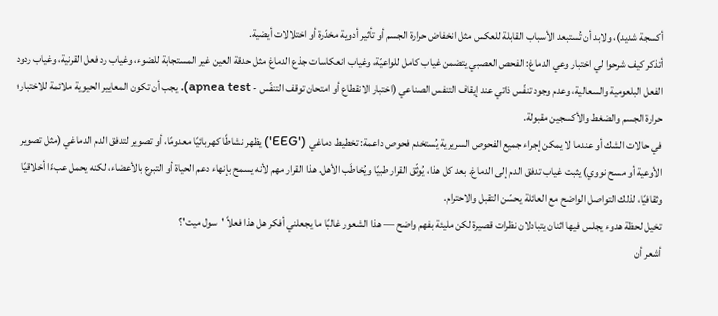أكسجة شديد)، ولابد أن تُستبعد الأسباب القابلة للعكس مثل انخفاض حرارة الجسم أو تأثير أدوية مخدّرة أو اختلالات أيضية.
أتذكر كيف شرحوا لي اختبار وعي الدماغ: الفحص العصبي يتضمن غياب كامل للواعيّة، وغياب انعكاسات جذع الدماغ مثل حدقة العين غير المستجابة للضوء، وغياب رد فعل القرنية، وغياب ردود الفعل البلعومية والسعالية، وعدم وجود تنفّس ذاتي عند إيقاف التنفس الصناعي (اختبار الانقطاع أو امتحان توقف التنفّس - apnea test). يجب أن تكون المعايير الحيوية ملائمة للاختبار؛ حرارة الجسم والضغط والأكسجين مقبولة.
في حالات الشك أو عندما لا يمكن إجراء جميع الفحوص السريرية يُستخدم فحوص داعمة: تخطيط دماغي ('EEG') يظهر نشاطًا كهربائيًا معدومًا، أو تصوير لتدفق الدم الدماغي (مثل تصوير الأوعية أو مسح نووي) يثبت غياب تدفق الدم إلى الدماغ. بعد كل هذا، يُوثّق القرار طبيًا ويُخاطَب الأهل. هذا القرار مهم لأنه يسمح بإنهاء دعم الحياة أو التبرع بالأعضاء، لكنه يحمل عبءًا أخلاقيًا وثقافيًا، لذلك التواصل الواضح مع العائلة يحسّن التقبل والاحترام.
تخيل لحظة هدوء يجلس فيها اثنان يتبادلان نظرات قصيرة لكن مليئة بفهم واضح — هذا الشعور غالبًا ما يجعلني أفكر هل هذا فعلاً 'سول ميت'؟
أشعر أن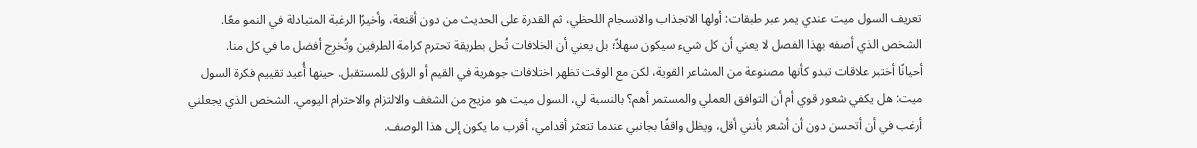تعريف السول ميت عندي يمر عبر طبقات: أولها الانجذاب والانسجام اللحظي، ثم القدرة على الحديث من دون أقنعة، وأخيرًا الرغبة المتبادلة في النمو معًا. الشخص الذي أصفه بهذا الفصل لا يعني أن كل شيء سيكون سهلاً؛ بل يعني أن الخلافات تُحل بطريقة تحترم كرامة الطرفين وتُخرِج أفضل ما في كل منا.
أحيانًا أختبر علاقات تبدو كأنها مصنوعة من المشاعر القوية، لكن مع الوقت تظهر اختلافات جوهرية في القيم أو الرؤى للمستقبل. حينها أُعيد تقييم فكرة السول ميت: هل يكفي شعور قوي أم أن التوافق العملي والمستمر أهم؟ بالنسبة لي، السول ميت هو مزيج من الشغف والالتزام والاحترام اليومي. الشخص الذي يجعلني أرغب في أن أتحسن دون أن أشعر بأنني أقل، ويظل واقفًا بجانبي عندما تتعثر أقدامي، أقرب ما يكون إلى هذا الوصف.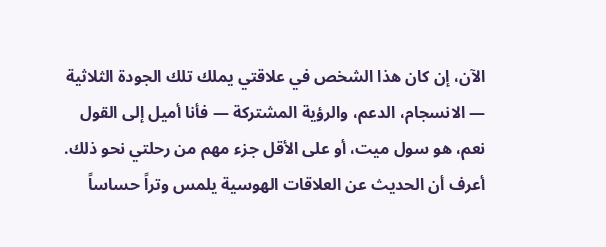الآن، إن كان هذا الشخص في علاقتي يملك تلك الجودة الثلاثية — الانسجام، الدعم، والرؤية المشتركة — فأنا أميل إلى القول نعم، هو سول ميت، أو على الأقل جزء مهم من رحلتي نحو ذلك.
أعرف أن الحديث عن العلاقات الهوسية يلمس وتراً حساساً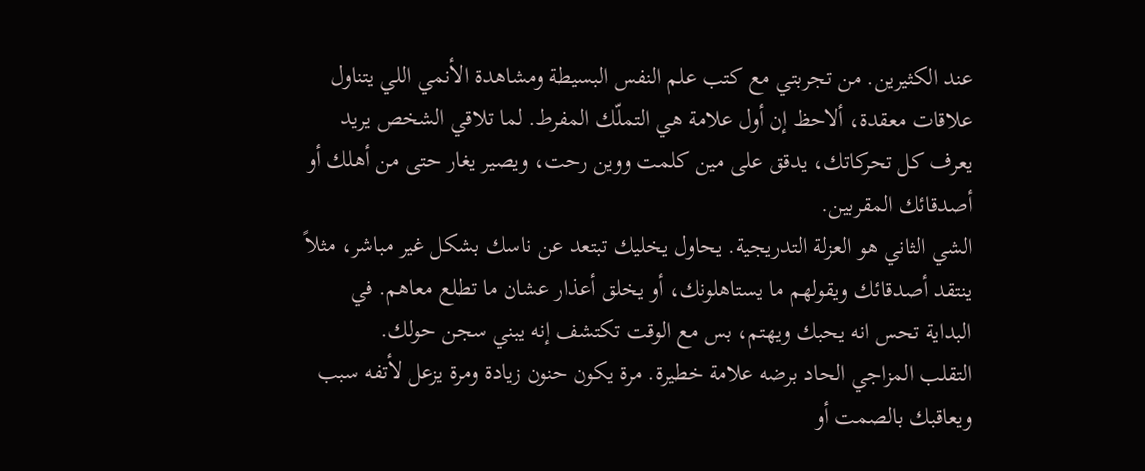عند الكثيرين. من تجربتي مع كتب علم النفس البسيطة ومشاهدة الأنمي اللي يتناول علاقات معقدة، ألاحظ إن أول علامة هي التملّك المفرط. لما تلاقي الشخص يريد يعرف كل تحركاتك، يدقق على مين كلمت ووين رحت، ويصير يغار حتى من أهلك أو أصدقائك المقربين.
الشي الثاني هو العزلة التدريجية. يحاول يخليك تبتعد عن ناسك بشكل غير مباشر، مثلاً ينتقد أصدقائك ويقولهم ما يستاهلونك، أو يخلق أعذار عشان ما تطلع معاهم. في البداية تحس انه يحبك ويهتم، بس مع الوقت تكتشف إنه يبني سجن حولك.
التقلب المزاجي الحاد برضه علامة خطيرة. مرة يكون حنون زيادة ومرة يزعل لأتفه سبب ويعاقبك بالصمت أو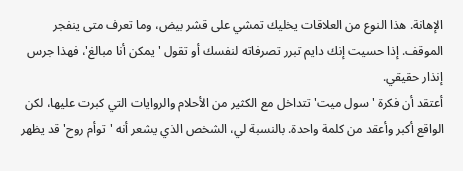الإهانة. هذا النوع من العلاقات يخليك تمشي على قشر بيض، وما تعرف متى ينفجر الموقف. إذا حسيت إنك دايم تبرر تصرفاته لنفسك أو تقول 'يمكن أنا مبالغ'، فهذا جرس إنذار حقيقي.
أعتقد أن فكرة 'سول ميت' تتداخل مع الكثير من الأحلام والروايات التي كبرت عليها، لكن الواقع أكبر وأعقد من كلمة واحدة. بالنسبة لي، الشخص الذي يشعر أنه 'توأم روح' قد يظهر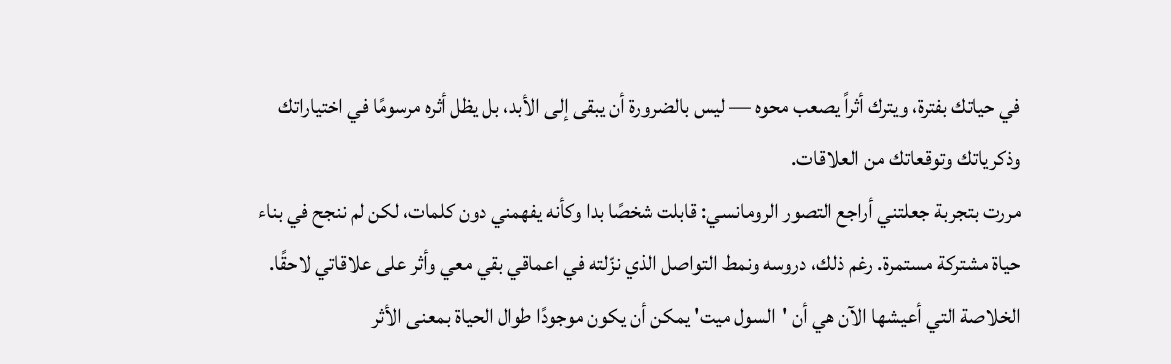في حياتك بفترة، ويترك أثراً يصعب محوه — ليس بالضرورة أن يبقى إلى الأبد، بل يظل أثره مرسومًا في اختياراتك وذكرياتك وتوقعاتك من العلاقات.
مررت بتجربة جعلتني أراجع التصور الرومانسي: قابلت شخصًا بدا وكأنه يفهمني دون كلمات، لكن لم ننجح في بناء حياة مشتركة مستمرة. رغم ذلك، دروسه ونمط التواصل الذي نزّلته في اعماقي بقي معي وأثر على علاقاتي لاحقًا.
الخلاصة التي أعيشها الآن هي أن 'السول ميت' يمكن أن يكون موجودًا طوال الحياة بمعنى الأثر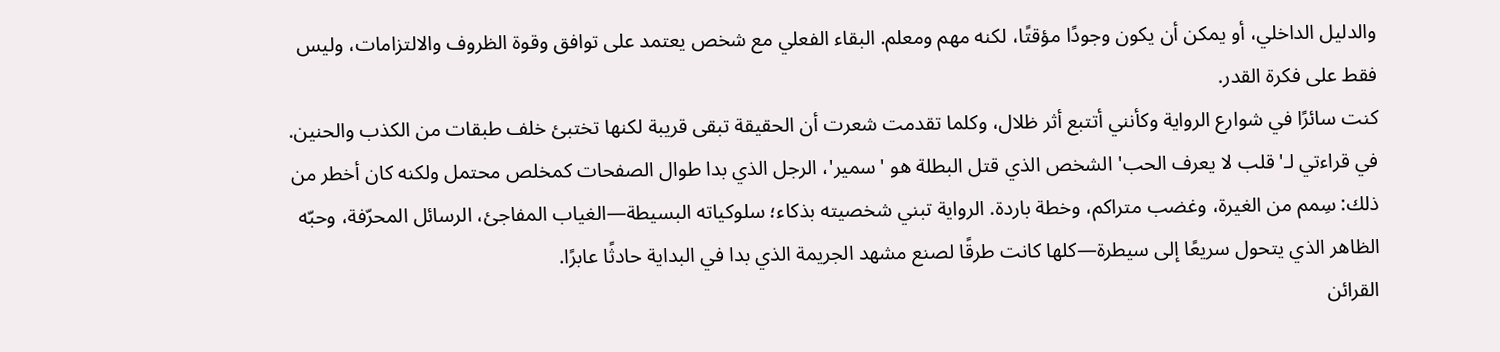والدليل الداخلي، أو يمكن أن يكون وجودًا مؤقتًا، لكنه مهم ومعلم. البقاء الفعلي مع شخص يعتمد على توافق وقوة الظروف والالتزامات، وليس فقط على فكرة القدر.
كنت سائرًا في شوارع الرواية وكأنني أتتبع أثر ظلال، وكلما تقدمت شعرت أن الحقيقة تبقى قريبة لكنها تختبئ خلف طبقات من الكذب والحنين. في قراءتي لـ'قلب لا يعرف الحب' الشخص الذي قتل البطلة هو 'سمير'، الرجل الذي بدا طوال الصفحات كمخلص محتمل ولكنه كان أخطر من ذلك: سِمم من الغيرة، وغضب متراكم، وخطة باردة. الرواية تبني شخصيته بذكاء؛ سلوكياته البسيطة—الغياب المفاجئ، الرسائل المحرّفة، وحبّه الظاهر الذي يتحول سريعًا إلى سيطرة—كلها كانت طرقًا لصنع مشهد الجريمة الذي بدا في البداية حادثًا عابرًا.
القرائن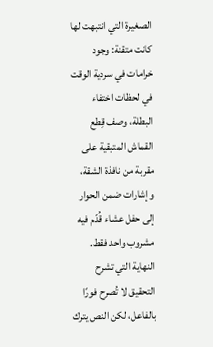الصغيرة التي انتبهت لها كانت متقنة: وجود خرامات في سردية الوقت في لحظات اختفاء البطلة، وصف قِطع القماش المتبقية على مقربة من نافذة الشقة، وإشارات ضمن الحوار إلى حفل عشاء قُدّم فيه مشروب واحد فقط. النهاية التي تشرح التحقيق لا تُصرح فورًا بالفاعل، لكن النص يترك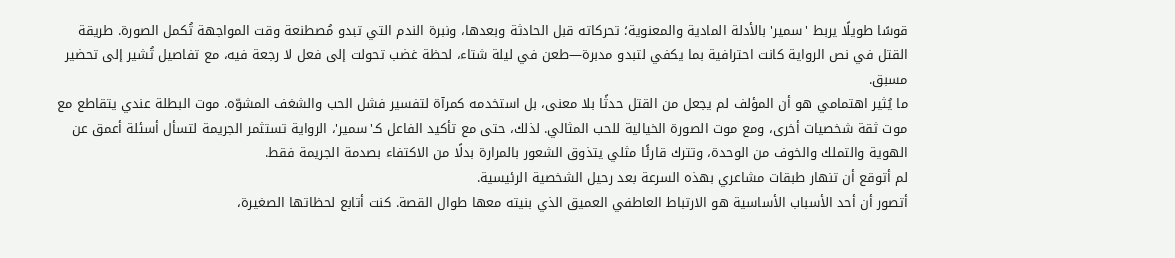قوسًا طويلًا يربط 'سمير' بالأدلة المادية والمعنوية؛ تحركاته قبل الحادثة وبعدها، ونبرة الندم التي تبدو مُصطنعة وقت المواجهة تُكمل الصورة. طريقة القتل في نص الرواية كانت احترافية بما يكفي لتبدو مدبرة—طعن في ليلة شتاء، لحظة غضب تحولت إلى فعل لا رجعة فيه، مع تفاصيل تُشير إلى تحضير مسبق.
ما يُثير اهتمامي هو أن المؤلف لم يجعل من القتل حدثًا بلا معنى، بل استخدمه كمرآة لتفسير فشل الحب والشغف المشوّه. موت البطلة عندي يتقاطع مع موت ثقة شخصيات أخرى، ومع موت الصورة الخيالية للحب المثالي. لذلك، حتى مع تأكيد الفاعل كـ'سمير'، الرواية تستثمر الجريمة لتسأل أسئلة أعمق عن الهوية والتملك والخوف من الوحدة، وتترك قارئًا مثلي يتذوق الشعور بالمرارة بدلًا من الاكتفاء بصدمة الجريمة فقط.
لم أتوقع أن تنهار طبقات مشاعري بهذه السرعة بعد رحيل الشخصية الرئيسية.
أتصور أن أحد الأسباب الأساسية هو الارتباط العاطفي العميق الذي بنيته معها طوال القصة. كنت أتابع لحظاتها الصغيرة،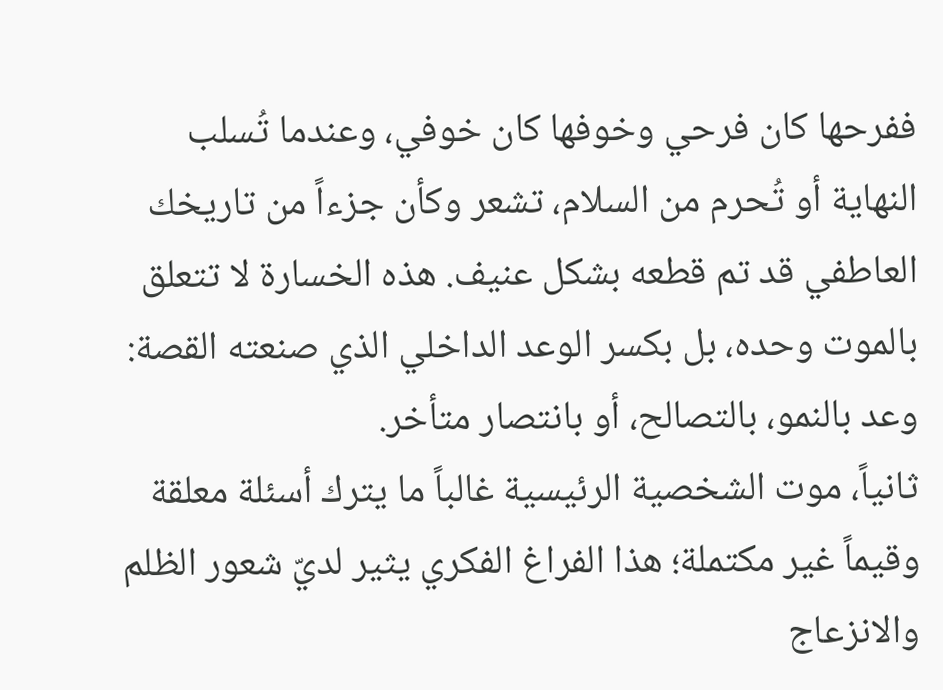ففرحها كان فرحي وخوفها كان خوفي، وعندما تُسلب النهاية أو تُحرم من السلام، تشعر وكأن جزءاً من تاريخك العاطفي قد تم قطعه بشكل عنيف. هذه الخسارة لا تتعلق بالموت وحده، بل بكسر الوعد الداخلي الذي صنعته القصة: وعد بالنمو، بالتصالح، أو بانتصار متأخر.
ثانياً، موت الشخصية الرئيسية غالباً ما يترك أسئلة معلقة وقيماً غير مكتملة؛ هذا الفراغ الفكري يثير لديّ شعور الظلم والانزعاج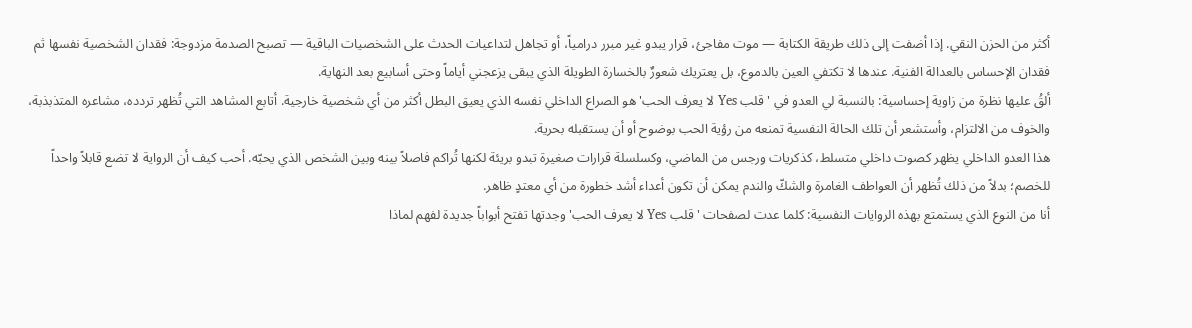أكثر من الحزن النقي. إذا أضفت إلى ذلك طريقة الكتابة — موت مفاجئ، قرار يبدو غير مبرر درامياً، أو تجاهل لتداعيات الحدث على الشخصيات الباقية — تصبح الصدمة مزدوجة: فقدان الشخصية نفسها ثم فقدان الإحساس بالعدالة الفنية. عندها لا تكتفي العين بالدموع، بل يعتريك شعورٌ بالخسارة الطويلة الذي يبقى يزعجني أياماً وحتى أسابيع بعد النهاية.
ألقُ عليها نظرة من زاوية إحساسية: بالنسبة لي العدو في 'قلب Yes لا يعرف الحب' هو الصراع الداخلي نفسه الذي يعيق البطل أكثر من أي شخصية خارجية. أتابع المشاهد التي تُظهر تردده، مشاعره المتذبذبة، والخوف من الالتزام، وأستشعر أن تلك الحالة النفسية تمنعه من رؤية الحب بوضوح أو أن يستقبله بحرية.
هذا العدو الداخلي يظهر كصوت داخلي متسلط، كذكريات ورجس من الماضي، وكسلسلة قرارات صغيرة تبدو بريئة لكنها تُراكم فاصلاً بينه وبين الشخص الذي يحبّه. أحب كيف أن الرواية لا تضع قابلاً واحداً للخصم؛ بدلاً من ذلك تُظهر أن العواطف الغامرة والشكّ والندم يمكن أن تكون أعداء أشد خطورة من أي معتدٍ ظاهر.
أنا من النوع الذي يستمتع بهذه الروايات النفسية: كلما عدت لصفحات 'قلب Yes لا يعرف الحب' وجدتها تفتح أبواباً جديدة لفهم لماذا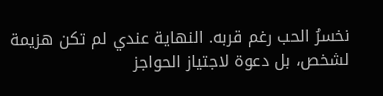نخسرُ الحب رغم قربه. النهاية عندي لم تكن هزيمة لشخص، بل دعوة لاجتياز الحواجز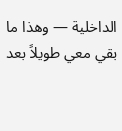الداخلية — وهذا ما بقي معي طويلاً بعد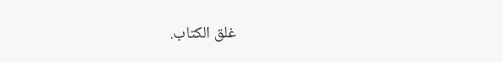غلق الكتاب.